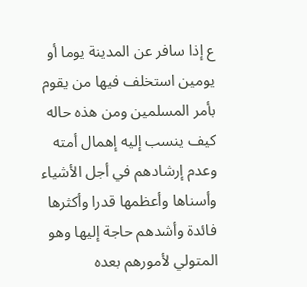ع إذا سافر عن المدينة يوما أو يومين استخلف فيها من يقوم بأمر المسلمين ومن هذه حاله كيف ينسب إليه إهمال أمته وعدم إرشادهم في أجل الأشياء وأسناها وأعظمها قدرا وأكثرها فائدة وأشدهم حاجة إليها وهو المتولي لأمورهم بعده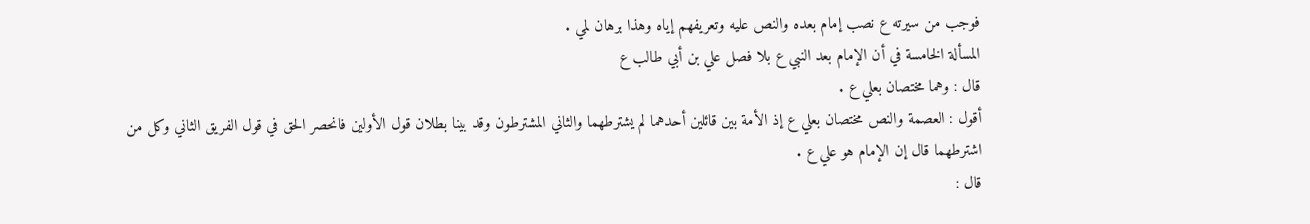فوجب من سيرته ع نصب إمام بعده والنص عليه وتعريفهم إياه وهذا برهان لمي .
المسألة الخامسة في أن الإمام بعد النبي ع بلا فصل علي بن أبي طالب ع
قال : وهما مختصان بعلي ع .
أقول : العصمة والنص مختصان بعلي ع إذ الأمة بين قائلين أحدهما لم يشترطهما والثاني المشترطون وقد بينا بطلان قول الأولين فانحصر الحق في قول الفريق الثاني وكل من اشترطهما قال إن الإمام هو علي ع .
قال :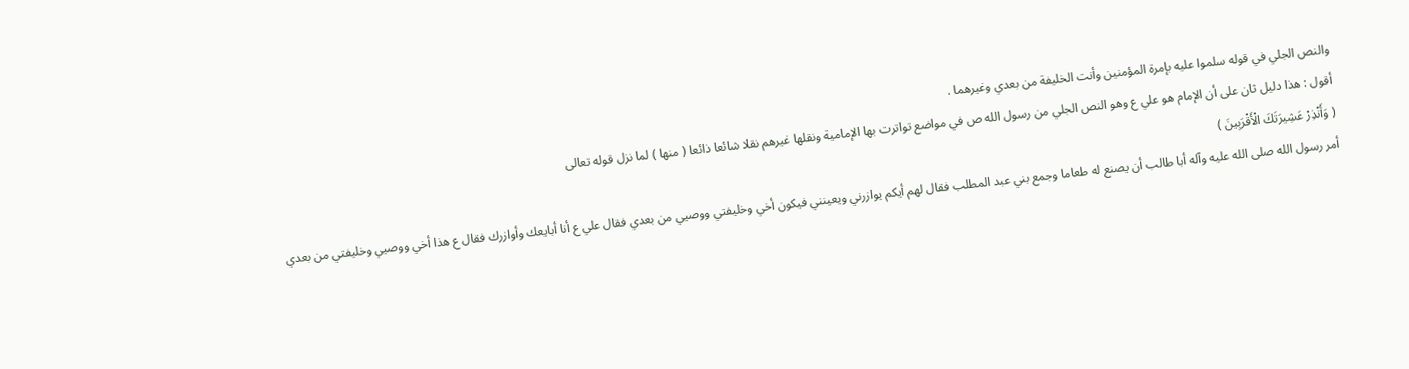والنص الجلي في قوله سلموا عليه بإمرة المؤمنين وأنت الخليفة من بعدي وغيرهما .
أقول : هذا دليل ثان على أن الإمام هو علي ع وهو النص الجلي من رسول الله ص في مواضع تواترت بها الإمامية ونقلها غيرهم نقلا شائعا ذائعا ( منها ) لما نزل قوله تعالى
( وَأَنْذِرْ عَشِيرَتَكَ الْأَقْرَبِينَ )
أمر رسول الله صلى الله عليه وآله أبا طالب أن يصنع له طعاما وجمع بني عبد المطلب فقال لهم أيكم يوازرني ويعينني فيكون أخي وخليفتي ووصيي من بعدي فقال علي ع أنا أبايعك وأوازرك فقال ع هذا أخي ووصيي وخليفتي من بعدي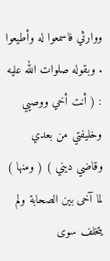ووارثي فاسمعوا له وأطيعوا . وبقوله صلوات الله عليه : ( أنت أخي ووصيي وخليفتي من بعدي وقاضي ديني ) ( ومنها ) لما آخى بين الصحابة ولم يتخلف سوى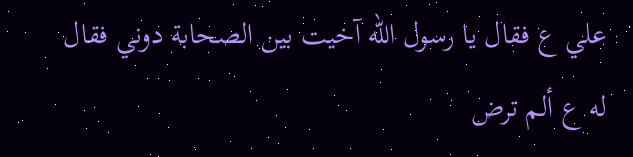علي ع فقال يا رسول الله آخيت بين الصحابة دوني فقال له ع ألم ترض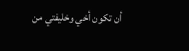أن تكون أخي وخليفتي من